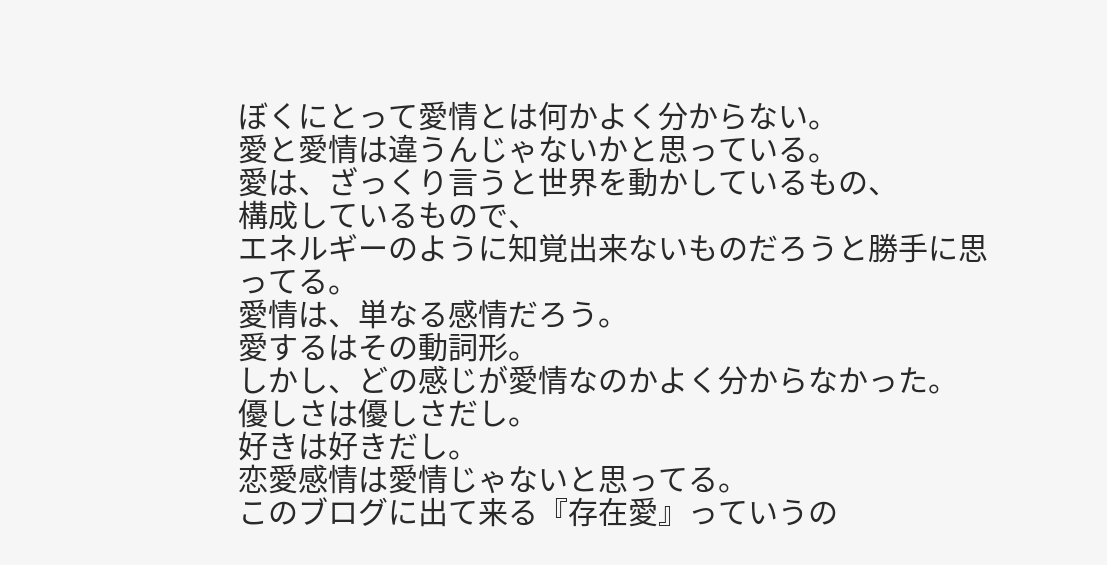ぼくにとって愛情とは何かよく分からない。
愛と愛情は違うんじゃないかと思っている。
愛は、ざっくり言うと世界を動かしているもの、
構成しているもので、
エネルギーのように知覚出来ないものだろうと勝手に思ってる。
愛情は、単なる感情だろう。
愛するはその動詞形。
しかし、どの感じが愛情なのかよく分からなかった。
優しさは優しさだし。
好きは好きだし。
恋愛感情は愛情じゃないと思ってる。
このブログに出て来る『存在愛』っていうの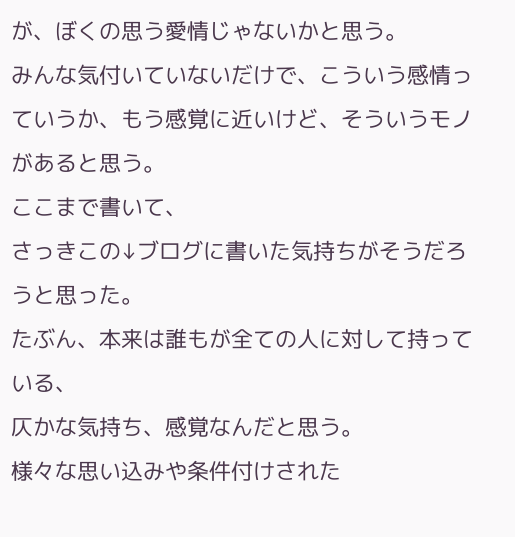が、ぼくの思う愛情じゃないかと思う。
みんな気付いていないだけで、こういう感情っていうか、もう感覚に近いけど、そういうモノがあると思う。
ここまで書いて、
さっきこの↓ブログに書いた気持ちがそうだろうと思った。
たぶん、本来は誰もが全ての人に対して持っている、
仄かな気持ち、感覚なんだと思う。
様々な思い込みや条件付けされた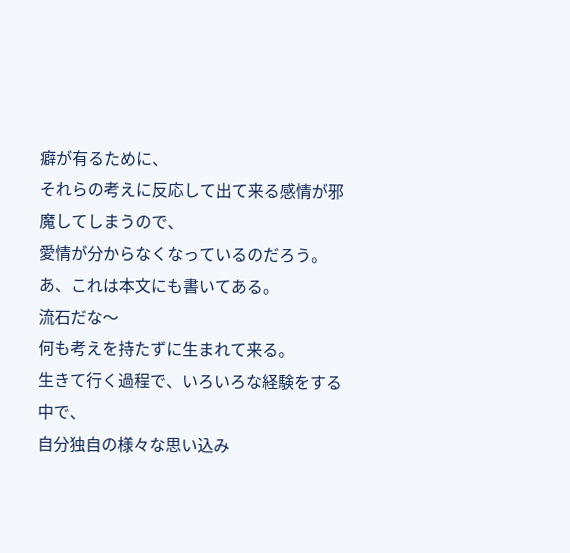癖が有るために、
それらの考えに反応して出て来る感情が邪魔してしまうので、
愛情が分からなくなっているのだろう。
あ、これは本文にも書いてある。
流石だな〜
何も考えを持たずに生まれて来る。
生きて行く過程で、いろいろな経験をする中で、
自分独自の様々な思い込み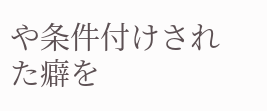や条件付けされた癖を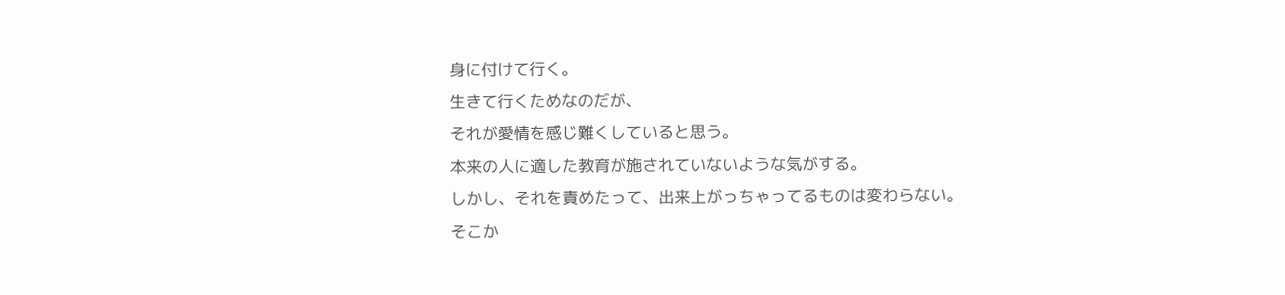身に付けて行く。
生きて行くためなのだが、
それが愛情を感じ難くしていると思う。
本来の人に適した教育が施されていないような気がする。
しかし、それを責めたって、出来上がっちゃってるものは変わらない。
そこか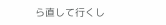ら直して行くし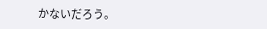かないだろう。